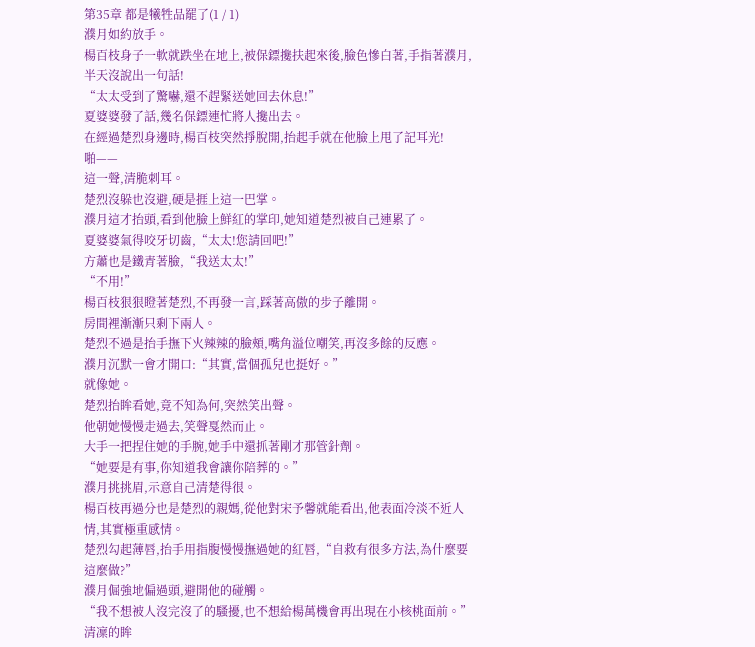第35章 都是犧牲品罷了(1 / 1)
濮月如約放手。
楊百枝身子一軟就跌坐在地上,被保鏢攙扶起來後,臉色慘白著,手指著濮月,半天沒說出一句話!
“太太受到了驚嚇,還不趕緊送她回去休息!”
夏婆婆發了話,幾名保鏢連忙將人攙出去。
在經過楚烈身邊時,楊百枝突然掙脫開,抬起手就在他臉上甩了記耳光!
啪——
這一聲,清脆刺耳。
楚烈沒躲也沒避,硬是捱上這一巴掌。
濮月這才抬頭,看到他臉上鮮紅的掌印,她知道楚烈被自己連累了。
夏婆婆氣得咬牙切齒,“太太!您請回吧!”
方蕭也是鐵青著臉,“我送太太!”
“不用!”
楊百枝狠狠瞪著楚烈,不再發一言,踩著高傲的步子離開。
房間裡漸漸只剩下兩人。
楚烈不過是抬手撫下火辣辣的臉頰,嘴角溢位嘲笑,再沒多餘的反應。
濮月沉默一會才開口:“其實,當個孤兒也挺好。”
就像她。
楚烈抬眸看她,竟不知為何,突然笑出聲。
他朝她慢慢走過去,笑聲戛然而止。
大手一把捏住她的手腕,她手中還抓著剛才那管針劑。
“她要是有事,你知道我會讓你陪葬的。”
濮月挑挑眉,示意自己清楚得很。
楊百枝再過分也是楚烈的親媽,從他對宋予馨就能看出,他表面冷淡不近人情,其實極重感情。
楚烈勾起薄唇,抬手用指腹慢慢撫過她的紅唇,“自救有很多方法,為什麼要這麼做?”
濮月倔強地偏過頭,避開他的碰觸。
“我不想被人沒完沒了的騷擾,也不想給楊萬機會再出現在小核桃面前。”清凜的眸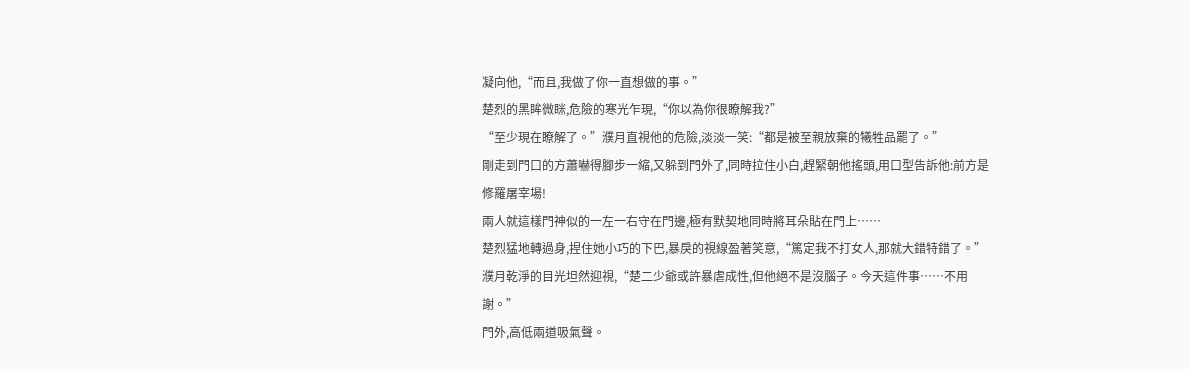凝向他,“而且,我做了你一直想做的事。”
楚烈的黑眸微眯,危險的寒光乍現,“你以為你很瞭解我?”
“至少現在瞭解了。”濮月直視他的危險,淡淡一笑:“都是被至親放棄的犧牲品罷了。”
剛走到門口的方蕭嚇得腳步一縮,又躲到門外了,同時拉住小白,趕緊朝他搖頭,用口型告訴他:前方是修羅屠宰場!
兩人就這樣門神似的一左一右守在門邊,極有默契地同時將耳朵貼在門上……
楚烈猛地轉過身,捏住她小巧的下巴,暴戾的視線盈著笑意,“篤定我不打女人,那就大錯特錯了。”
濮月乾淨的目光坦然迎視,“楚二少爺或許暴虐成性,但他絕不是沒腦子。今天這件事……不用謝。”
門外,高低兩道吸氣聲。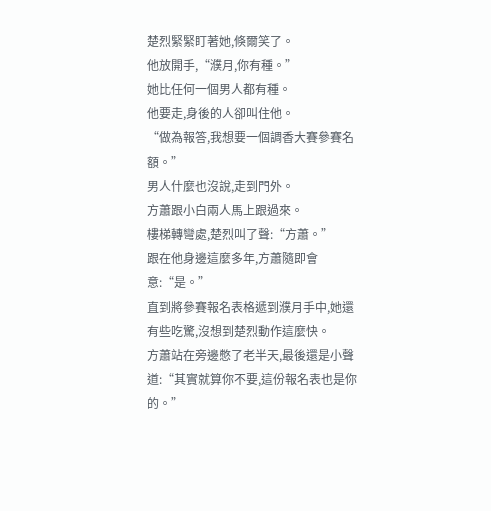楚烈緊緊盯著她,倏爾笑了。
他放開手,“濮月,你有種。”
她比任何一個男人都有種。
他要走,身後的人卻叫住他。
“做為報答,我想要一個調香大賽參賽名額。”
男人什麼也沒說,走到門外。
方蕭跟小白兩人馬上跟過來。
樓梯轉彎處,楚烈叫了聲:“方蕭。”
跟在他身邊這麼多年,方蕭隨即會意:“是。”
直到將參賽報名表格遞到濮月手中,她還有些吃驚,沒想到楚烈動作這麼快。
方蕭站在旁邊憋了老半天,最後還是小聲道:“其實就算你不要,這份報名表也是你的。”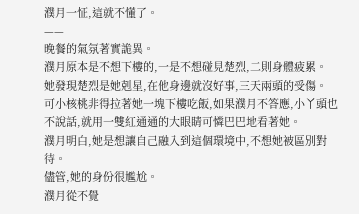濮月一怔,這就不懂了。
——
晚餐的氣氛著實詭異。
濮月原本是不想下樓的,一是不想碰見楚烈,二則身體疲累。
她發現楚烈是她剋星,在他身邊就沒好事,三天兩頭的受傷。
可小核桃非得拉著她一塊下樓吃飯,如果濮月不答應,小丫頭也不說話,就用一雙紅通通的大眼睛可憐巴巴地看著她。
濮月明白,她是想讓自己融入到這個環境中,不想她被區別對待。
儘管,她的身份很尷尬。
濮月從不覺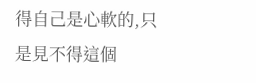得自己是心軟的,只是見不得這個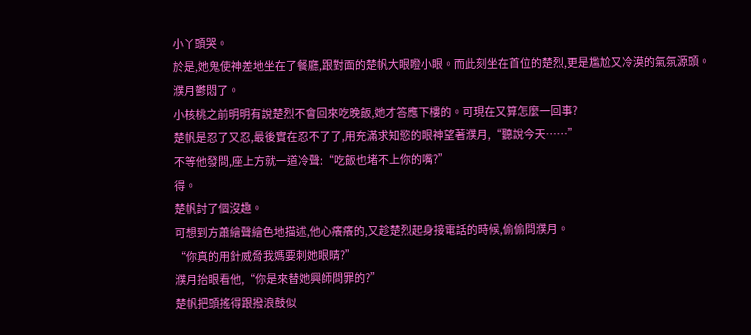小丫頭哭。
於是,她鬼使神差地坐在了餐廳,跟對面的楚帆大眼瞪小眼。而此刻坐在首位的楚烈,更是尷尬又冷漠的氣氛源頭。
濮月鬱悶了。
小核桃之前明明有說楚烈不會回來吃晚飯,她才答應下樓的。可現在又算怎麼一回事?
楚帆是忍了又忍,最後實在忍不了了,用充滿求知慾的眼神望著濮月,“聽說今天……”
不等他發問,座上方就一道冷聲:“吃飯也堵不上你的嘴?”
得。
楚帆討了個沒趣。
可想到方蕭繪聲繪色地描述,他心癢癢的,又趁楚烈起身接電話的時候,偷偷問濮月。
“你真的用針威脅我媽要刺她眼睛?”
濮月抬眼看他,“你是來替她興師問罪的?”
楚帆把頭搖得跟撥浪鼓似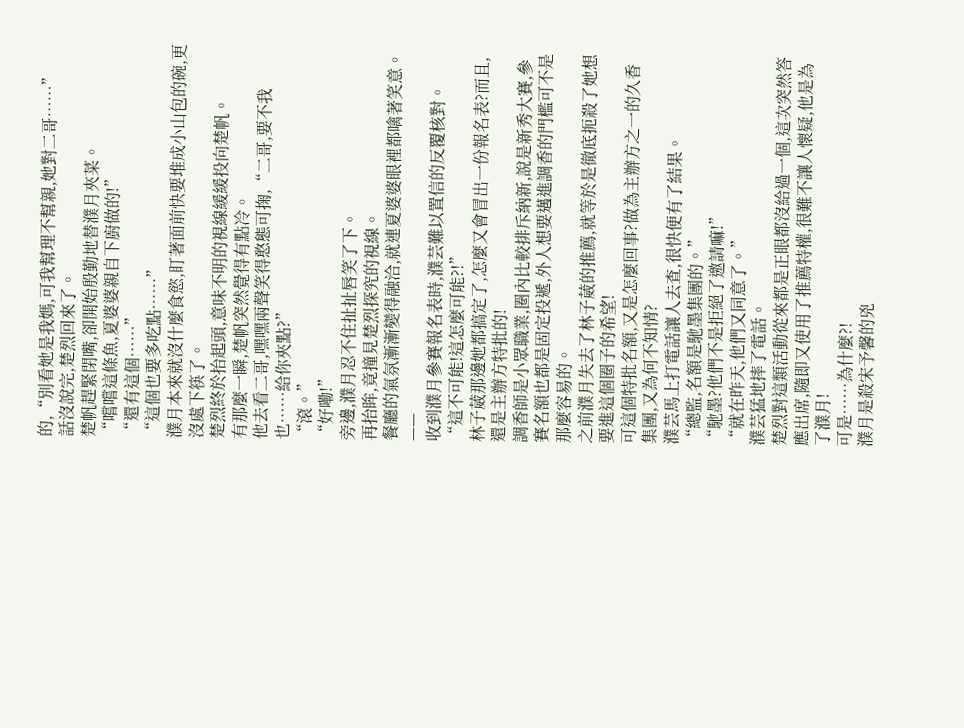的,“別看她是我媽,可我幫理不幫親,她對二哥……”
話沒說完,楚烈回來了。
楚帆趕緊閉嘴,卻開始殷勤地替濮月夾菜。
“嚐嚐這條魚,夏婆婆親自下廚做的!”
“還有這個……”
“這個也要多吃點……”
濮月本來就沒什麼食慾,盯著面前快要堆成小山包的碗,更沒處下筷了。
楚烈終於抬起頭,意味不明的視線緩緩投向楚帆。
有那麼一瞬,楚帆突然覺得有點冷。
他去看二哥,嘿嘿兩聲笑得憨態可掬,“二哥,要不我也……給你夾點?”
“滾。”
“好嘞!”
旁邊,濮月忍不住扯扯唇笑了下。
再抬眸,竟撞見楚烈探究的視線。
餐廳的氣氛漸漸變得融洽,就連夏婆婆眼裡都噙著笑意。
——
收到濮月參賽報名表時,濮芸難以置信的反覆核對。
“這不可能!這怎麼可能?!”
林子葳那邊她都搞定了,怎麼又會冒出一份報名表?而且,還是主辦方特批的!
調香師是小眾職業,圈內比較排斥納新,說是新秀大賽,參賽名額也都是固定投遞,外人想要邁進調香的門檻可不是那麼容易的。
之前濮月失去了林子葳的推薦,就等於是徹底扼殺了她想要進這個圈子的希望!
可這個特批名額,又是怎麼回事?做為主辦方之一的久香集團,又為何不知情?
濮芸馬上打電話讓人去查,很快便有了結果。
“總監,名額是馳墨集團的。”
“馳墨?他們不是拒絕了邀請嘛!”
“就在昨天,他們又同意了。”
濮芸猛地摔了電話。
楚烈對這類活動從來都是正眼都沒給過一個,這次突然答應出席,隨即又使用了推薦特權,很難不讓人懷疑,他是為了濮月!
可是……為什麼?!
濮月是殺宋予馨的兇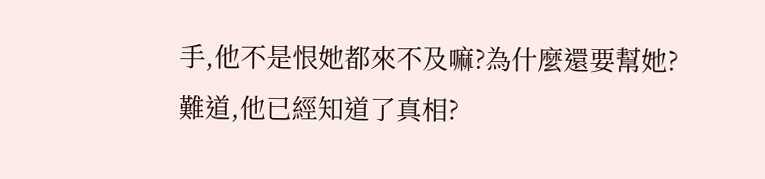手,他不是恨她都來不及嘛?為什麼還要幫她?
難道,他已經知道了真相?